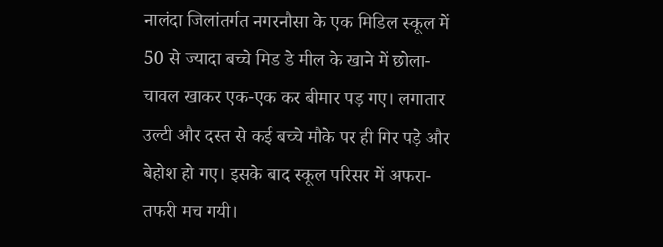नालंदा जिलांतर्गत नगरनौसा के एक मिडिल स्कूल में 50 से ज्यादा बच्चे मिड डे मील के खाने में छोला-चावल खाकर एक-एक कर बीमार पड़ गए। लगातार उल्टी और दस्त से कई बच्चे मौके पर ही गिर पड़े और बेहोश हो गए। इसके बाद स्कूल परिसर में अफरा-तफरी मच गयी।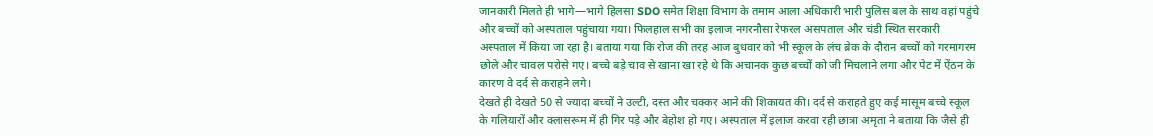जानकारी मिलते ही भागे—भागे हिलसा SDO समेत शिक्षा विभाग के तमाम आला अधिकारी भारी पुलिस बल के साथ वहां पहुंचे और बच्चों को अस्पताल पहुंचाया गया। फिलहाल सभी का इलाज नगरनौसा रेफरल असपताल और चंडी स्थित सरकारी अस्पताल में किया जा रहा है। बताया गया कि रोज की तरह आज बुधवार को भी स्कूल के लंच ब्रेक के दौरान बच्चों को गरमागरम छोले और चावल परोसे गए। बच्चे बड़े चाव से खाना खा रहे थे कि अचानक कुछ बच्चों को जी मिचलाने लगा और पेट में ऐंठन के कारण वे दर्द से कराहने लगे।
देखते ही देखते 50 से ज्यादा बच्चों ने उल्टी, दस्त और चक्कर आने की शिकायत की। दर्द से कराहते हुए कई मासूम बच्चे स्कूल के गलियारों और क्लासरूम में ही गिर पड़े और बेहोश हो गए। अस्पताल में इलाज करवा रही छात्रा अमृता ने बताया कि जैसे ही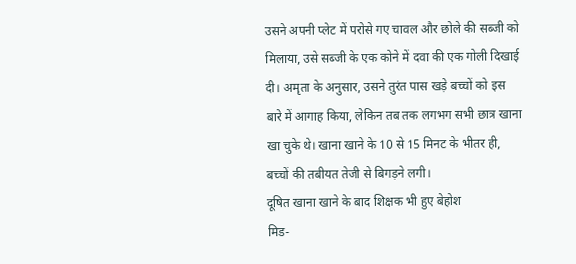उसने अपनी प्लेट में परोसे गए चावल और छोले की सब्जी को मिलाया, उसे सब्जी के एक कोने में दवा की एक गोली दिखाई दी। अमृता के अनुसार, उसने तुरंत पास खड़े बच्चों को इस बारे में आगाह किया, लेकिन तब तक लगभग सभी छात्र खाना खा चुके थे। खाना खाने के 10 से 15 मिनट के भीतर ही, बच्चों की तबीयत तेजी से बिगड़ने लगी।
दूषित खाना खाने के बाद शिक्षक भी हुए बेहोश
मिड-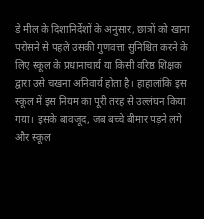डे मील के दिशानिर्देशों के अनुसार, छात्रों को खाना परोसने से पहले उसकी गुणवत्ता सुनिश्चित करने के लिए स्कूल के प्रधानाचार्य या किसी वरिष्ठ शिक्षक द्वारा उसे चखना अनिवार्य होता है। हाहालांकि इस स्कूल में इस नियम का पूरी तरह से उल्लंघन किया गया। इसके बावजूद, जब बच्चे बीमार पड़ने लगे और स्कूल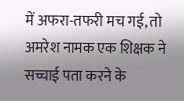में अफरा-तफरी मच गई, तो अमरेश नामक एक शिक्षक ने सच्चाई पता करने के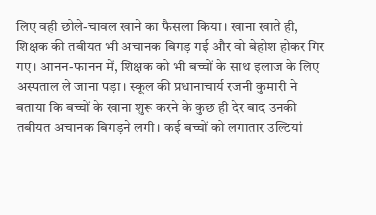लिए वही छोले-चावल खाने का फैसला किया। खाना खाते ही, शिक्षक की तबीयत भी अचानक बिगड़ गई और वो बेहोश होकर गिर गए। आनन-फानन में, शिक्षक को भी बच्चों के साथ इलाज के लिए अस्पताल ले जाना पड़ा। स्कूल की प्रधानाचार्य रजनी कुमारी ने बताया कि बच्चों के खाना शुरू करने के कुछ ही देर बाद उनकी तबीयत अचानक बिगड़ने लगी। कई बच्चों को लगातार उल्टियां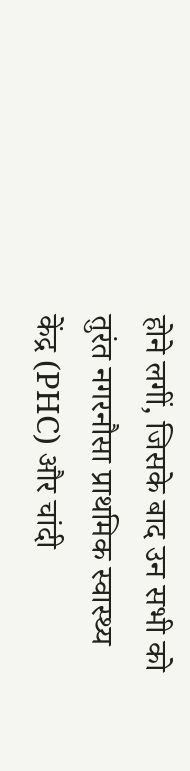होने लगीं, जिसके बाद उन सभी को तुरंत नगरनौसा प्राथमिक स्वास्थ्य केंद्र (PHC) और चांदी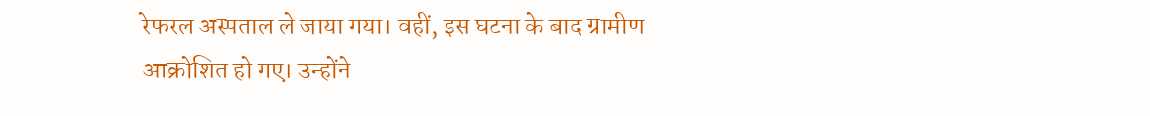रेफरल अस्पताल ले जाया गया। वहीं, इस घटना के बाद ग्रामीण आक्रोशित हो गए। उन्होंने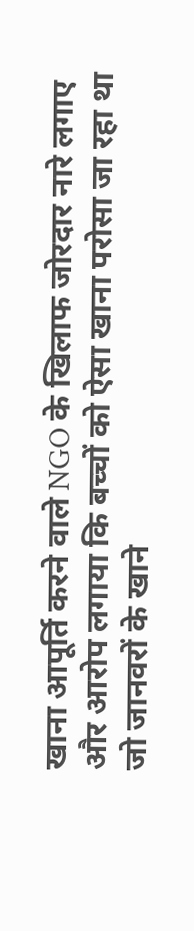खाना आपूर्ति करने वाले NGO के खिलाफ जोरदार नारे लगाए और आरोप लगाया कि बच्चों को ऐसा खाना परोसा जा रहा था जो जानवरों के खाने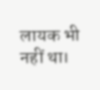लायक भी नहीं था।